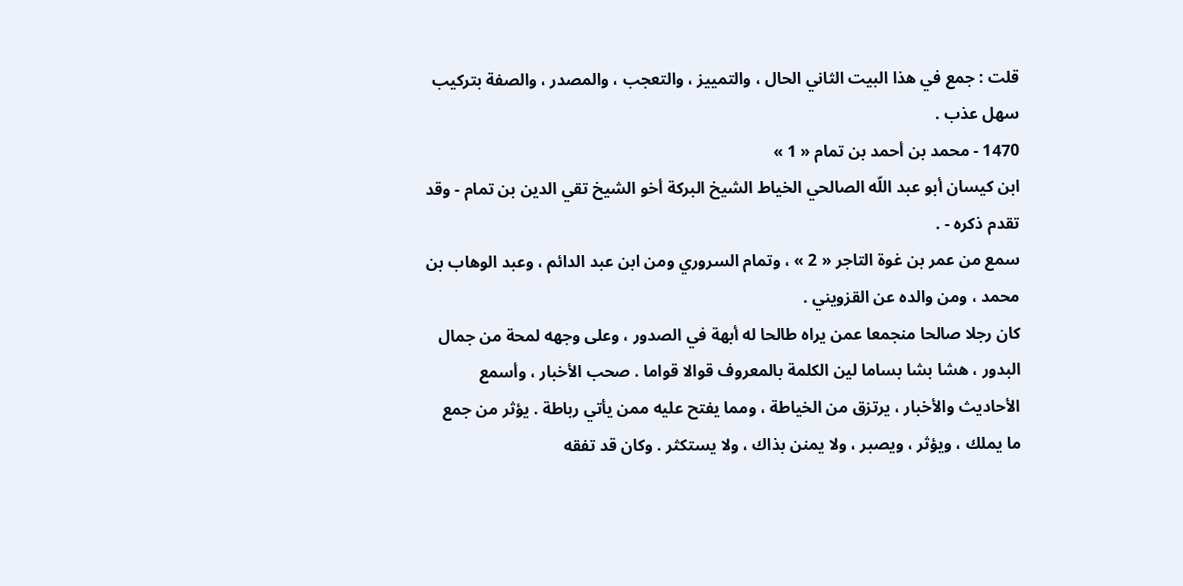قلت : جمع في هذا البيت الثاني الحال ، والتمييز ، والتعجب ، والمصدر ، والصفة بتركيب سهل عذب .
1470 - محمد بن أحمد بن تمام « 1 »
ابن كيسان أبو عبد اللّه الصالحي الخياط الشيخ البركة أخو الشيخ تقي الدين بن تمام - وقد تقدم ذكره - .
سمع من عمر بن غوة التاجر « 2 » ، وتمام السروري ومن ابن عبد الدائم ، وعبد الوهاب بن محمد ، ومن والده عن القزويني .
كان رجلا صالحا منجمعا عمن يراه طالحا له أبهة في الصدور ، وعلى وجهه لمحة من جمال البدور ، هشا بشا بساما لين الكلمة بالمعروف قوالا قواما . صحب الأخبار ، وأسمع الأحاديث والأخبار ، يرتزق من الخياطة ، ومما يفتح عليه ممن يأتي رباطة . يؤثر من جمع ما يملك ، ويؤثر ، ويصبر ، ولا يمنن بذاك ، ولا يستكثر . وكان قد تفقه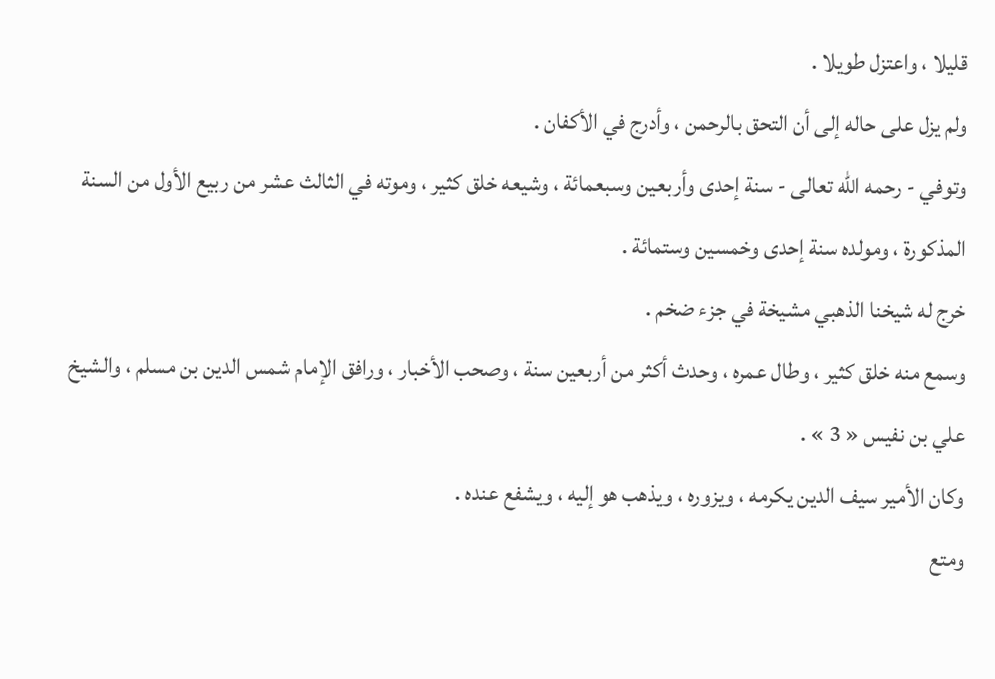قليلا ، واعتزل طويلا .
ولم يزل على حاله إلى أن التحق بالرحمن ، وأدرج في الأكفان .
وتوفي - رحمه اللّه تعالى - سنة إحدى وأربعين وسبعمائة ، وشيعه خلق كثير ، وموته في الثالث عشر من ربيع الأول من السنة المذكورة ، ومولده سنة إحدى وخمسين وستمائة .
خرج له شيخنا الذهبي مشيخة في جزء ضخم .
وسمع منه خلق كثير ، وطال عمره ، وحدث أكثر من أربعين سنة ، وصحب الأخبار ، ورافق الإمام شمس الدين بن مسلم ، والشيخ علي بن نفيس « 3 » .
وكان الأمير سيف الدين يكرمه ، ويزوره ، ويذهب هو إليه ، ويشفع عنده .
ومتع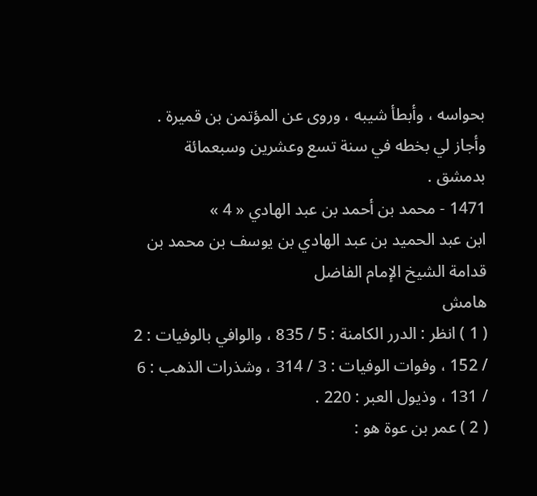بحواسه ، وأبطأ شيبه ، وروى عن المؤتمن بن قميرة .
وأجاز لي بخطه في سنة تسع وعشرين وسبعمائة بدمشق .
1471 - محمد بن أحمد بن عبد الهادي « 4 »
ابن عبد الحميد بن عبد الهادي بن يوسف بن محمد بن قدامة الشيخ الإمام الفاضل
هامش
( 1 ) انظر : الدرر الكامنة : 5 / 835 ، والوافي بالوفيات : 2 / 152 ، وفوات الوفيات : 3 / 314 ، وشذرات الذهب : 6 / 131 ، وذيول العبر : 220 .
( 2 ) عمر بن عوة هو :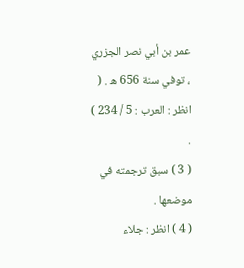عمر بن أبي نصر الجزري ، توفي سنة 656 ه . ( انظر : العرب : 5 / 234 ) .
( 3 ) سبق ترجمته في موضعها .
( 4 ) انظر : جلاء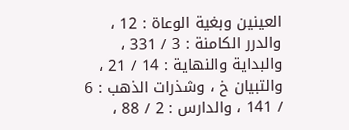العينين وبغية الوعاة : 12 ، والدرر الكامنة : 3 / 331 ، والبداية والنهاية : 14 / 21 ، والتبيان خ ، وشذرات الذهب : 6 / 141 ، والدارس : 2 / 88 ،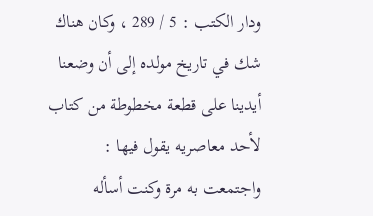ودار الكتب : 5 / 289 ، وكان هناك شك في تاريخ مولده إلى أن وضعنا أيدينا على قطعة مخطوطة من كتاب لأحد معاصريه يقول فيها :
واجتمعت به مرة وكنت أسأله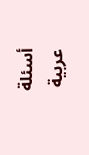أسئلة عربية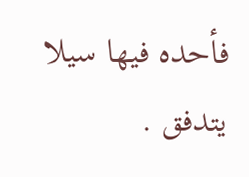فأحده فيها سيلا يتدفق .